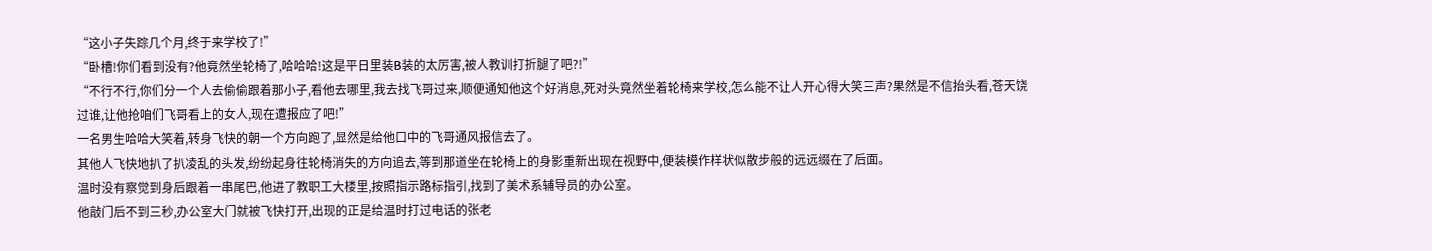“这小子失踪几个月,终于来学校了!”
“卧槽!你们看到没有?他竟然坐轮椅了,哈哈哈!这是平日里装B装的太厉害,被人教训打折腿了吧?!”
“不行不行,你们分一个人去偷偷跟着那小子,看他去哪里,我去找飞哥过来,顺便通知他这个好消息,死对头竟然坐着轮椅来学校,怎么能不让人开心得大笑三声?果然是不信抬头看,苍天饶过谁,让他抢咱们飞哥看上的女人,现在遭报应了吧!”
一名男生哈哈大笑着,转身飞快的朝一个方向跑了,显然是给他口中的飞哥通风报信去了。
其他人飞快地扒了扒凌乱的头发,纷纷起身往轮椅消失的方向追去,等到那道坐在轮椅上的身影重新出现在视野中,便装模作样状似散步般的远远缀在了后面。
温时没有察觉到身后跟着一串尾巴,他进了教职工大楼里,按照指示路标指引,找到了美术系辅导员的办公室。
他敲门后不到三秒,办公室大门就被飞快打开,出现的正是给温时打过电话的张老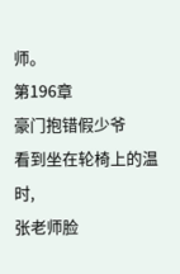师。
第196章
豪门抱错假少爷
看到坐在轮椅上的温时,
张老师脸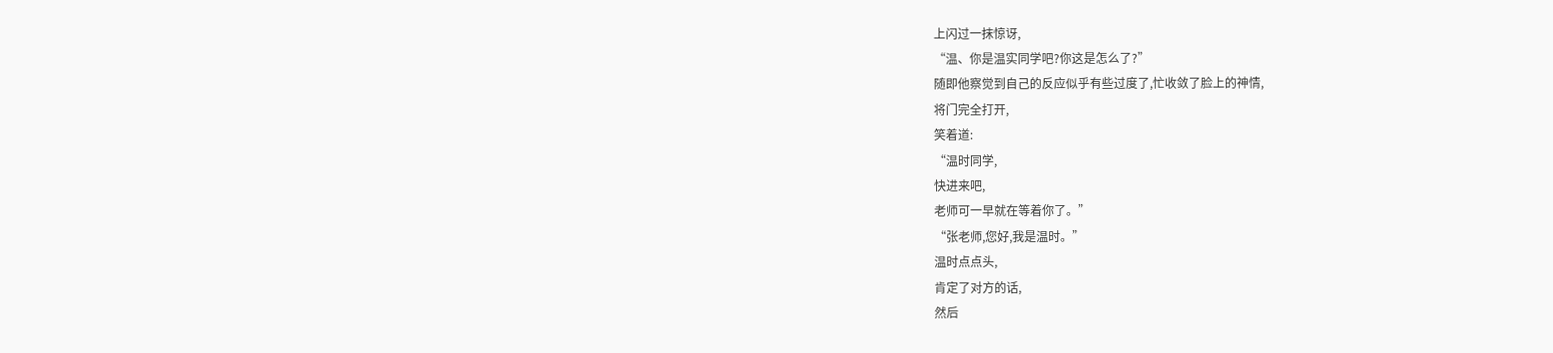上闪过一抹惊讶,
“温、你是温实同学吧?你这是怎么了?”
随即他察觉到自己的反应似乎有些过度了,忙收敛了脸上的神情,
将门完全打开,
笑着道:
“温时同学,
快进来吧,
老师可一早就在等着你了。”
“张老师,您好,我是温时。”
温时点点头,
肯定了对方的话,
然后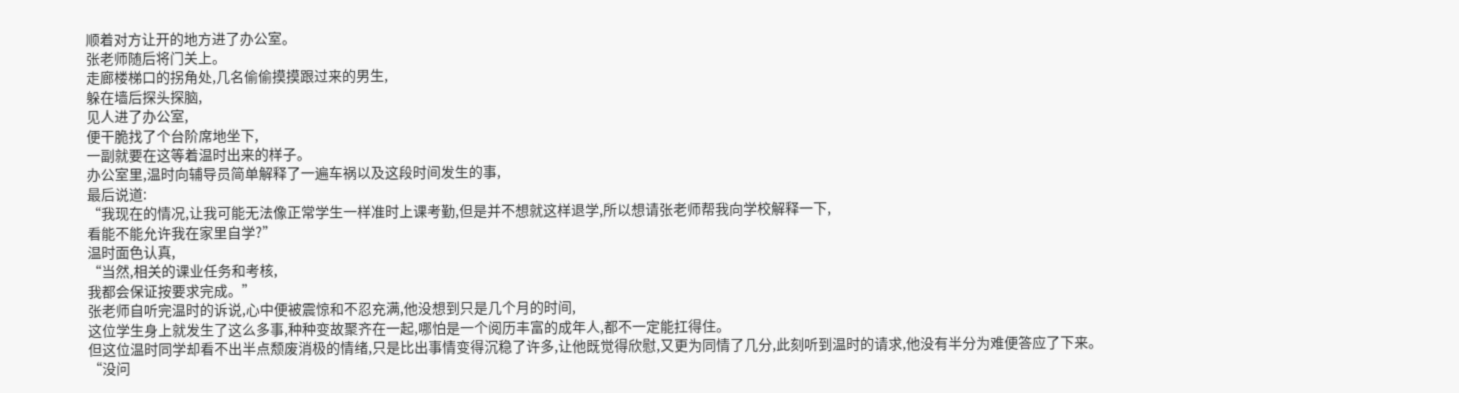顺着对方让开的地方进了办公室。
张老师随后将门关上。
走廊楼梯口的拐角处,几名偷偷摸摸跟过来的男生,
躲在墙后探头探脑,
见人进了办公室,
便干脆找了个台阶席地坐下,
一副就要在这等着温时出来的样子。
办公室里,温时向辅导员简单解释了一遍车祸以及这段时间发生的事,
最后说道:
“我现在的情况,让我可能无法像正常学生一样准时上课考勤,但是并不想就这样退学,所以想请张老师帮我向学校解释一下,
看能不能允许我在家里自学?”
温时面色认真,
“当然,相关的课业任务和考核,
我都会保证按要求完成。”
张老师自听完温时的诉说,心中便被震惊和不忍充满,他没想到只是几个月的时间,
这位学生身上就发生了这么多事,种种变故聚齐在一起,哪怕是一个阅历丰富的成年人,都不一定能扛得住。
但这位温时同学却看不出半点颓废消极的情绪,只是比出事情变得沉稳了许多,让他既觉得欣慰,又更为同情了几分,此刻听到温时的请求,他没有半分为难便答应了下来。
“没问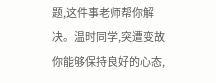题,这件事老师帮你解决。温时同学,突遭变故你能够保持良好的心态,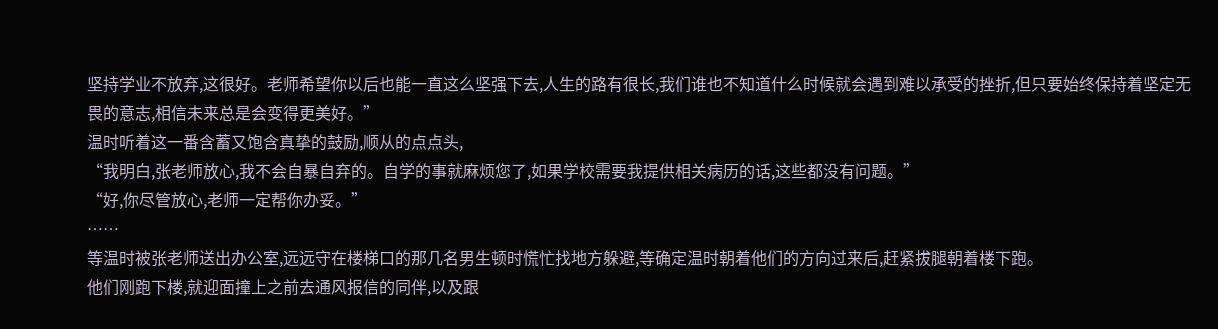坚持学业不放弃,这很好。老师希望你以后也能一直这么坚强下去,人生的路有很长,我们谁也不知道什么时候就会遇到难以承受的挫折,但只要始终保持着坚定无畏的意志,相信未来总是会变得更美好。”
温时听着这一番含蓄又饱含真挚的鼓励,顺从的点点头,
“我明白,张老师放心,我不会自暴自弃的。自学的事就麻烦您了,如果学校需要我提供相关病历的话,这些都没有问题。”
“好,你尽管放心,老师一定帮你办妥。”
……
等温时被张老师送出办公室,远远守在楼梯口的那几名男生顿时慌忙找地方躲避,等确定温时朝着他们的方向过来后,赶紧拔腿朝着楼下跑。
他们刚跑下楼,就迎面撞上之前去通风报信的同伴,以及跟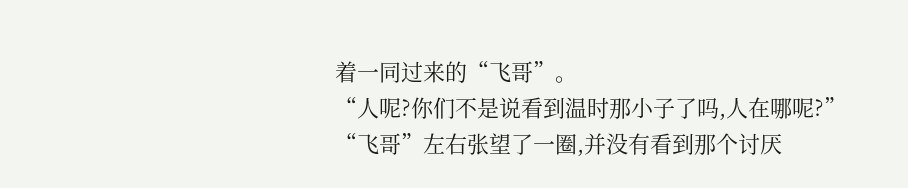着一同过来的“飞哥”。
“人呢?你们不是说看到温时那小子了吗,人在哪呢?”
“飞哥”左右张望了一圈,并没有看到那个讨厌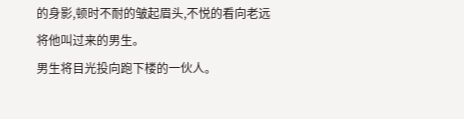的身影,顿时不耐的皱起眉头,不悦的看向老远将他叫过来的男生。
男生将目光投向跑下楼的一伙人。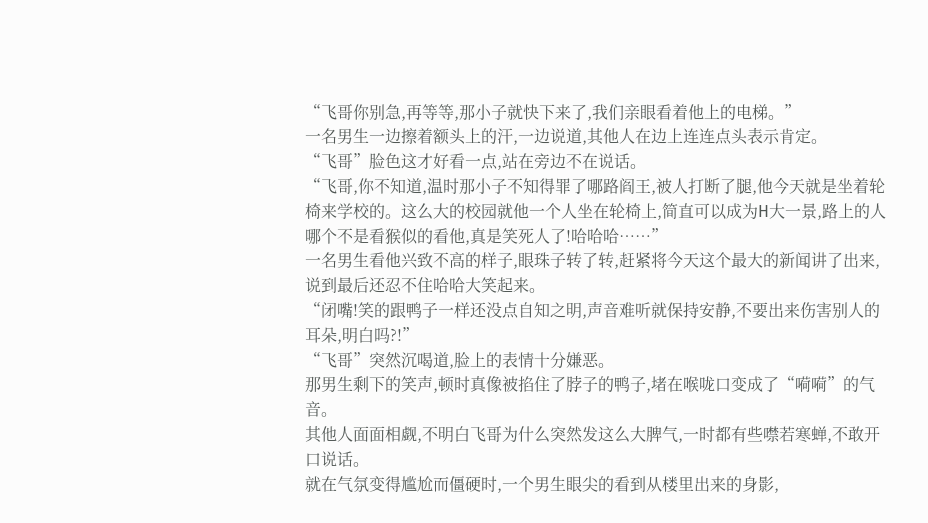“飞哥你别急,再等等,那小子就快下来了,我们亲眼看着他上的电梯。”
一名男生一边擦着额头上的汗,一边说道,其他人在边上连连点头表示肯定。
“飞哥”脸色这才好看一点,站在旁边不在说话。
“飞哥,你不知道,温时那小子不知得罪了哪路阎王,被人打断了腿,他今天就是坐着轮椅来学校的。这么大的校园就他一个人坐在轮椅上,简直可以成为H大一景,路上的人哪个不是看猴似的看他,真是笑死人了!哈哈哈……”
一名男生看他兴致不高的样子,眼珠子转了转,赶紧将今天这个最大的新闻讲了出来,说到最后还忍不住哈哈大笑起来。
“闭嘴!笑的跟鸭子一样还没点自知之明,声音难听就保持安静,不要出来伤害别人的耳朵,明白吗?!”
“飞哥”突然沉喝道,脸上的表情十分嫌恶。
那男生剩下的笑声,顿时真像被掐住了脖子的鸭子,堵在喉咙口变成了“嗬嗬”的气音。
其他人面面相觑,不明白飞哥为什么突然发这么大脾气,一时都有些噤若寒蝉,不敢开口说话。
就在气氛变得尴尬而僵硬时,一个男生眼尖的看到从楼里出来的身影,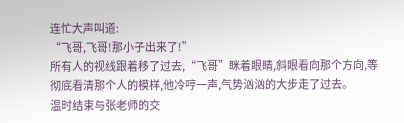连忙大声叫道:
“飞哥,飞哥!那小子出来了!”
所有人的视线跟着移了过去,“飞哥”眯着眼睛,斜眼看向那个方向,等彻底看清那个人的模样,他冷哼一声,气势汹汹的大步走了过去。
温时结束与张老师的交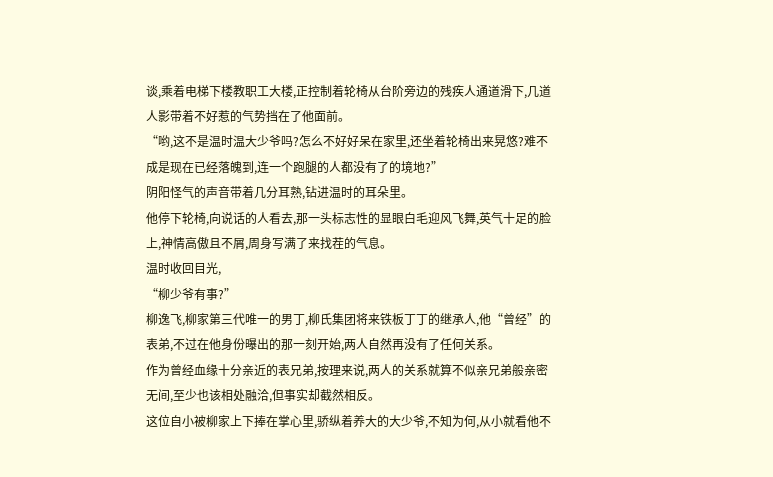谈,乘着电梯下楼教职工大楼,正控制着轮椅从台阶旁边的残疾人通道滑下,几道人影带着不好惹的气势挡在了他面前。
“哟,这不是温时温大少爷吗?怎么不好好呆在家里,还坐着轮椅出来晃悠?难不成是现在已经落魄到,连一个跑腿的人都没有了的境地?”
阴阳怪气的声音带着几分耳熟,钻进温时的耳朵里。
他停下轮椅,向说话的人看去,那一头标志性的显眼白毛迎风飞舞,英气十足的脸上,神情高傲且不屑,周身写满了来找茬的气息。
温时收回目光,
“柳少爷有事?”
柳逸飞,柳家第三代唯一的男丁,柳氏集团将来铁板丁丁的继承人,他“曾经”的表弟,不过在他身份曝出的那一刻开始,两人自然再没有了任何关系。
作为曾经血缘十分亲近的表兄弟,按理来说,两人的关系就算不似亲兄弟般亲密无间,至少也该相处融洽,但事实却截然相反。
这位自小被柳家上下捧在掌心里,骄纵着养大的大少爷,不知为何,从小就看他不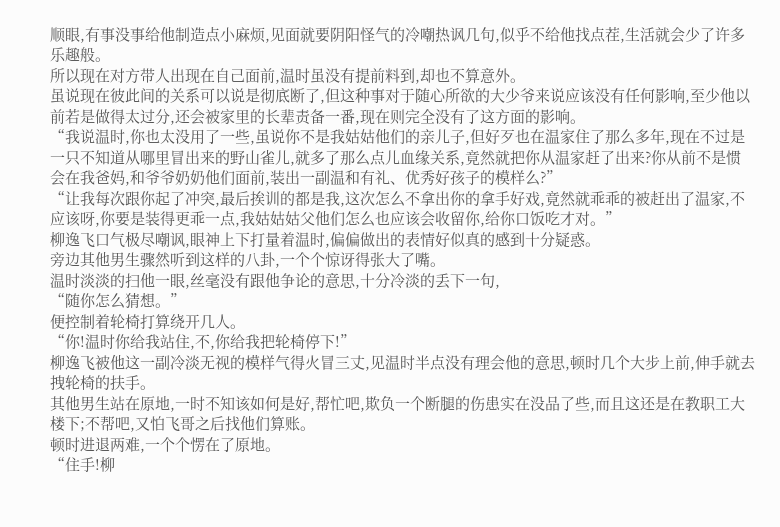顺眼,有事没事给他制造点小麻烦,见面就要阴阳怪气的冷嘲热讽几句,似乎不给他找点茬,生活就会少了许多乐趣般。
所以现在对方带人出现在自己面前,温时虽没有提前料到,却也不算意外。
虽说现在彼此间的关系可以说是彻底断了,但这种事对于随心所欲的大少爷来说应该没有任何影响,至少他以前若是做得太过分,还会被家里的长辈责备一番,现在则完全没有了这方面的影响。
“我说温时,你也太没用了一些,虽说你不是我姑姑他们的亲儿子,但好歹也在温家住了那么多年,现在不过是一只不知道从哪里冒出来的野山雀儿,就多了那么点儿血缘关系,竟然就把你从温家赶了出来?你从前不是惯会在我爸妈,和爷爷奶奶他们面前,装出一副温和有礼、优秀好孩子的模样么?”
“让我每次跟你起了冲突,最后挨训的都是我,这次怎么不拿出你的拿手好戏,竟然就乖乖的被赶出了温家,不应该呀,你要是装得更乖一点,我姑姑姑父他们怎么也应该会收留你,给你口饭吃才对。”
柳逸飞口气极尽嘲讽,眼神上下打量着温时,偏偏做出的表情好似真的感到十分疑惑。
旁边其他男生骤然听到这样的八卦,一个个惊讶得张大了嘴。
温时淡淡的扫他一眼,丝毫没有跟他争论的意思,十分冷淡的丢下一句,
“随你怎么猜想。”
便控制着轮椅打算绕开几人。
“你!温时你给我站住,不,你给我把轮椅停下!”
柳逸飞被他这一副冷淡无视的模样气得火冒三丈,见温时半点没有理会他的意思,顿时几个大步上前,伸手就去拽轮椅的扶手。
其他男生站在原地,一时不知该如何是好,帮忙吧,欺负一个断腿的伤患实在没品了些,而且这还是在教职工大楼下;不帮吧,又怕飞哥之后找他们算账。
顿时进退两难,一个个愣在了原地。
“住手!柳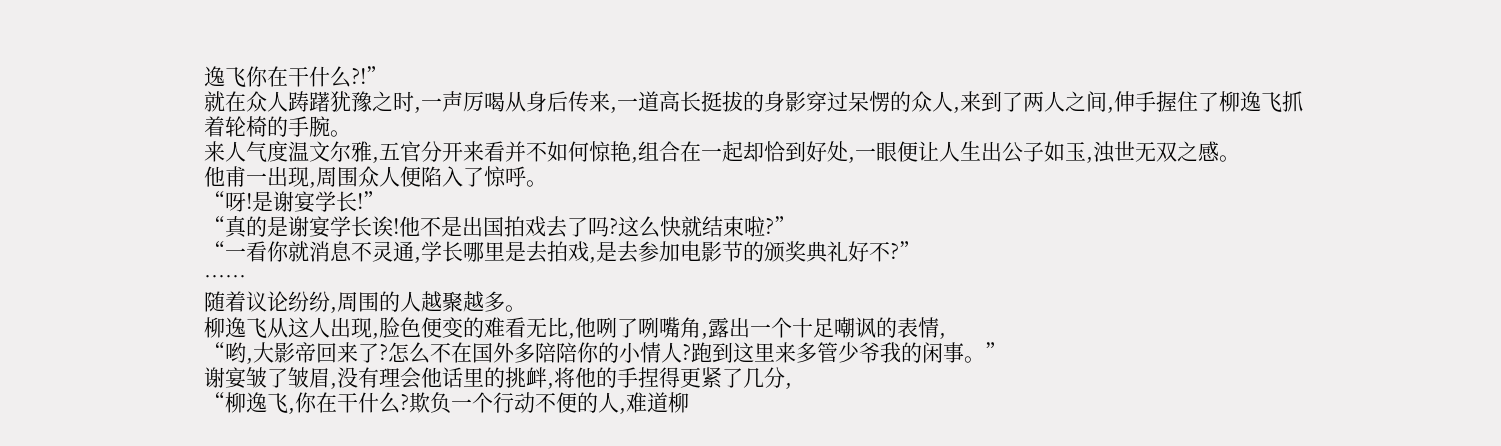逸飞你在干什么?!”
就在众人踌躇犹豫之时,一声厉喝从身后传来,一道高长挺拔的身影穿过呆愣的众人,来到了两人之间,伸手握住了柳逸飞抓着轮椅的手腕。
来人气度温文尔雅,五官分开来看并不如何惊艳,组合在一起却恰到好处,一眼便让人生出公子如玉,浊世无双之感。
他甫一出现,周围众人便陷入了惊呼。
“呀!是谢宴学长!”
“真的是谢宴学长诶!他不是出国拍戏去了吗?这么快就结束啦?”
“一看你就消息不灵通,学长哪里是去拍戏,是去参加电影节的颁奖典礼好不?”
……
随着议论纷纷,周围的人越聚越多。
柳逸飞从这人出现,脸色便变的难看无比,他咧了咧嘴角,露出一个十足嘲讽的表情,
“哟,大影帝回来了?怎么不在国外多陪陪你的小情人?跑到这里来多管少爷我的闲事。”
谢宴皱了皱眉,没有理会他话里的挑衅,将他的手捏得更紧了几分,
“柳逸飞,你在干什么?欺负一个行动不便的人,难道柳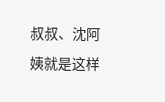叔叔、沈阿姨就是这样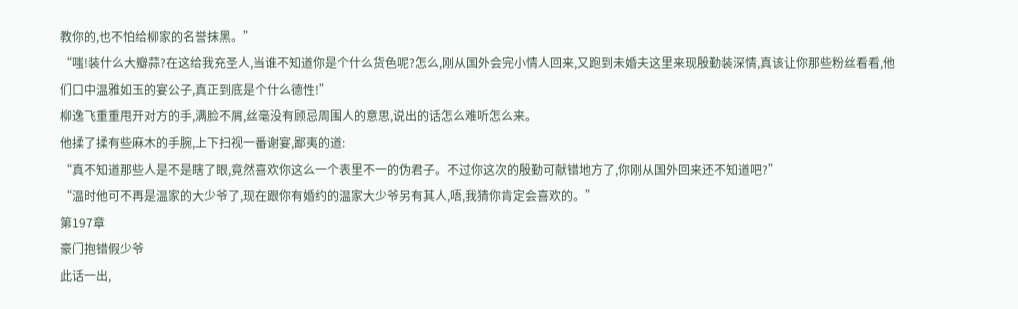教你的,也不怕给柳家的名誉抹黑。”
“嗤!装什么大瓣蒜?在这给我充圣人,当谁不知道你是个什么货色呢?怎么,刚从国外会完小情人回来,又跑到未婚夫这里来现殷勤装深情,真该让你那些粉丝看看,他们口中温雅如玉的宴公子,真正到底是个什么德性!”
柳逸飞重重甩开对方的手,满脸不屑,丝毫没有顾忌周围人的意思,说出的话怎么难听怎么来。
他揉了揉有些麻木的手腕,上下扫视一番谢宴,鄙夷的道:
“真不知道那些人是不是瞎了眼,竟然喜欢你这么一个表里不一的伪君子。不过你这次的殷勤可献错地方了,你刚从国外回来还不知道吧?”
“温时他可不再是温家的大少爷了,现在跟你有婚约的温家大少爷另有其人,唔,我猜你肯定会喜欢的。”
第197章
豪门抱错假少爷
此话一出,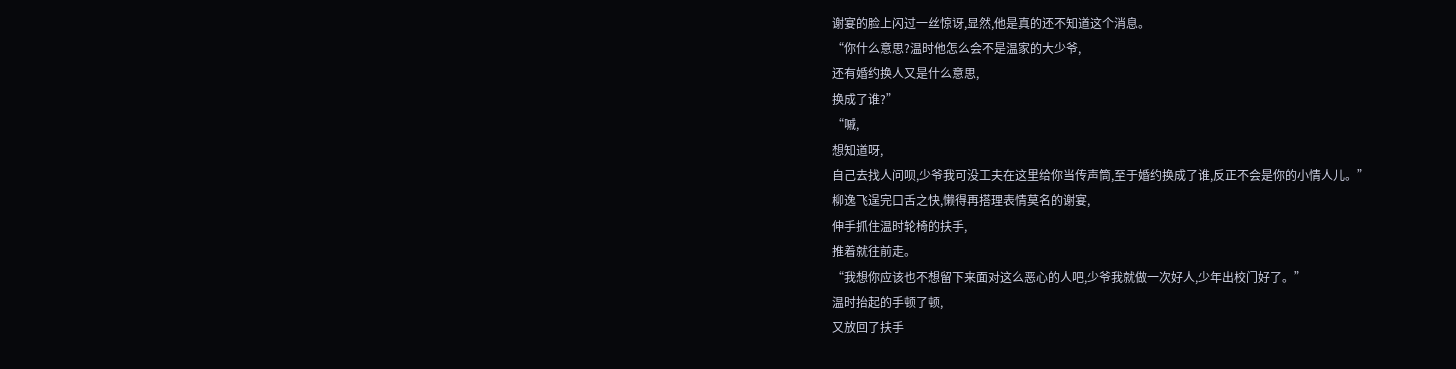谢宴的脸上闪过一丝惊讶,显然,他是真的还不知道这个消息。
“你什么意思?温时他怎么会不是温家的大少爷,
还有婚约换人又是什么意思,
换成了谁?”
“嘁,
想知道呀,
自己去找人问呗,少爷我可没工夫在这里给你当传声筒,至于婚约换成了谁,反正不会是你的小情人儿。”
柳逸飞逞完口舌之快,懒得再搭理表情莫名的谢宴,
伸手抓住温时轮椅的扶手,
推着就往前走。
“我想你应该也不想留下来面对这么恶心的人吧,少爷我就做一次好人,少年出校门好了。”
温时抬起的手顿了顿,
又放回了扶手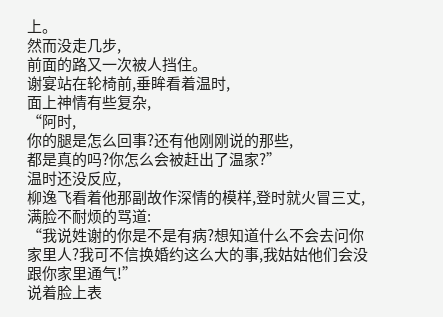上。
然而没走几步,
前面的路又一次被人挡住。
谢宴站在轮椅前,垂眸看着温时,
面上神情有些复杂,
“阿时,
你的腿是怎么回事?还有他刚刚说的那些,
都是真的吗?你怎么会被赶出了温家?”
温时还没反应,
柳逸飞看着他那副故作深情的模样,登时就火冒三丈,满脸不耐烦的骂道:
“我说姓谢的你是不是有病?想知道什么不会去问你家里人?我可不信换婚约这么大的事,我姑姑他们会没跟你家里通气!”
说着脸上表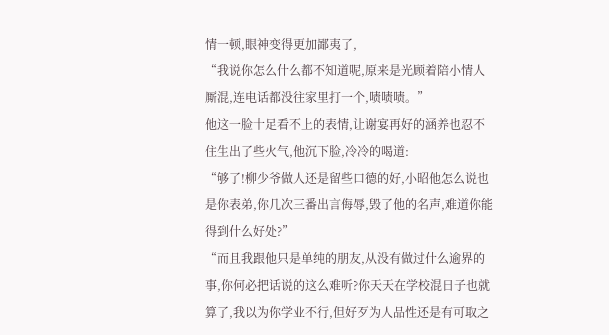情一顿,眼神变得更加鄙夷了,
“我说你怎么什么都不知道呢,原来是光顾着陪小情人厮混,连电话都没往家里打一个,啧啧啧。”
他这一脸十足看不上的表情,让谢宴再好的涵养也忍不住生出了些火气,他沉下脸,冷冷的喝道:
“够了!柳少爷做人还是留些口德的好,小昭他怎么说也是你表弟,你几次三番出言侮辱,毁了他的名声,难道你能得到什么好处?”
“而且我跟他只是单纯的朋友,从没有做过什么逾界的事,你何必把话说的这么难听?你天天在学校混日子也就算了,我以为你学业不行,但好歹为人品性还是有可取之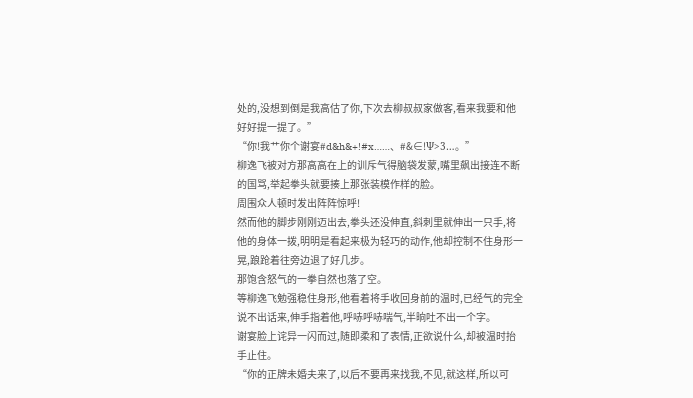处的,没想到倒是我高估了你,下次去柳叔叔家做客,看来我要和他好好提一提了。”
“你!我艹你个谢宴#d&h&+!#x……、#&∈!Ψ>3…。”
柳逸飞被对方那高高在上的训斥气得脑袋发蒙,嘴里飙出接连不断的国骂,举起拳头就要揍上那张装模作样的脸。
周围众人顿时发出阵阵惊呼!
然而他的脚步刚刚迈出去,拳头还没伸直,斜刺里就伸出一只手,将他的身体一拨,明明是看起来极为轻巧的动作,他却控制不住身形一晃,踉跄着往旁边退了好几步。
那饱含怒气的一拳自然也落了空。
等柳逸飞勉强稳住身形,他看着将手收回身前的温时,已经气的完全说不出话来,伸手指着他,呼哧呼哧喘气,半晌吐不出一个字。
谢宴脸上诧异一闪而过,随即柔和了表情,正欲说什么,却被温时抬手止住。
“你的正牌未婚夫来了,以后不要再来找我,不见,就这样,所以可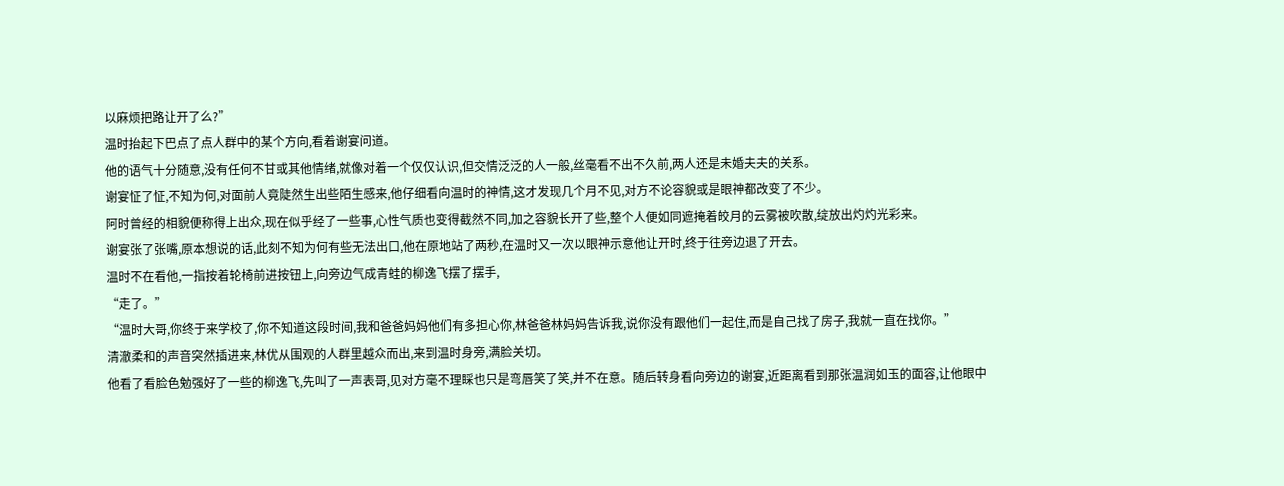以麻烦把路让开了么?”
温时抬起下巴点了点人群中的某个方向,看着谢宴问道。
他的语气十分随意,没有任何不甘或其他情绪,就像对着一个仅仅认识,但交情泛泛的人一般,丝毫看不出不久前,两人还是未婚夫夫的关系。
谢宴怔了怔,不知为何,对面前人竟陡然生出些陌生感来,他仔细看向温时的神情,这才发现几个月不见,对方不论容貌或是眼神都改变了不少。
阿时曾经的相貌便称得上出众,现在似乎经了一些事,心性气质也变得截然不同,加之容貌长开了些,整个人便如同遮掩着皎月的云雾被吹散,绽放出灼灼光彩来。
谢宴张了张嘴,原本想说的话,此刻不知为何有些无法出口,他在原地站了两秒,在温时又一次以眼神示意他让开时,终于往旁边退了开去。
温时不在看他,一指按着轮椅前进按钮上,向旁边气成青蛙的柳逸飞摆了摆手,
“走了。”
“温时大哥,你终于来学校了,你不知道这段时间,我和爸爸妈妈他们有多担心你,林爸爸林妈妈告诉我,说你没有跟他们一起住,而是自己找了房子,我就一直在找你。”
清澈柔和的声音突然插进来,林优从围观的人群里越众而出,来到温时身旁,满脸关切。
他看了看脸色勉强好了一些的柳逸飞,先叫了一声表哥,见对方毫不理睬也只是弯唇笑了笑,并不在意。随后转身看向旁边的谢宴,近距离看到那张温润如玉的面容,让他眼中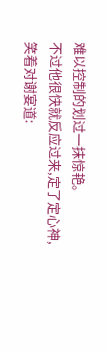难以控制的划过一抹惊艳。
不过他很快就反应过来,定了定心神,笑着对谢宴道: